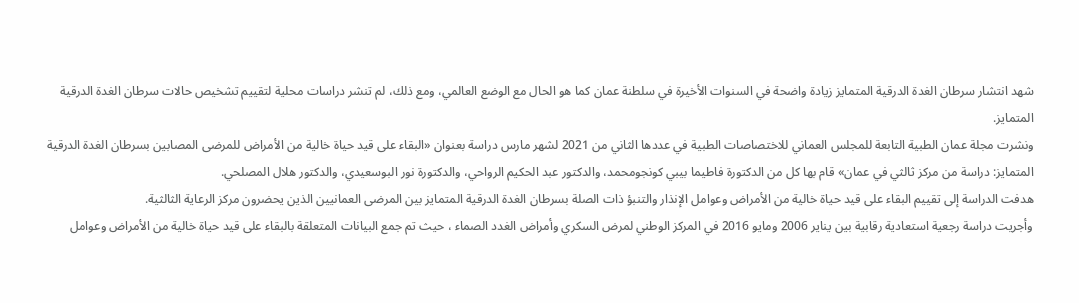شهد انتشار سرطان الغدة الدرقية المتمايز زيادة واضحة في السنوات الأخيرة في سلطنة عمان كما هو الحال مع الوضع العالمي، ومع ذلك، لم تنشر دراسات محلية لتقييم تشخيص حالات سرطان الغدة الدرقية المتمايز.
ونشرت مجلة عمان الطبية التابعة للمجلس العماني للاختصاصات الطبية في عددها الثاني من 2021 لشهر مارس دراسة بعنوان «البقاء على قيد حياة خالية من الأمراض للمرضى المصابين بسرطان الغدة الدرقية المتمايز: دراسة من مركز ثالثي في عمان» قام بها كل من الدكتورة فاطيما بيبي كونجومحمد، والدكتور عبد الحكيم الرواحي، والدكتورة نور البوسعيدي، والدكتور هلال المصلحي.
هدفت الدراسة إلى تقييم البقاء على قيد حياة خالية من الأمراض وعوامل الإنذار والتنبؤ ذات الصلة بسرطان الغدة الدرقية المتمايز بين المرضى العمانيين الذين يحضرون مركز الرعاية الثالثية.
وأجريت دراسة رجعية استعادية رقابية بين يناير 2006 ومايو 2016 في المركز الوطني لمرض السكري وأمراض الغدد الصماء ، حيث تم جمع البيانات المتعلقة بالبقاء على قيد حياة خالية من الأمراض وعوامل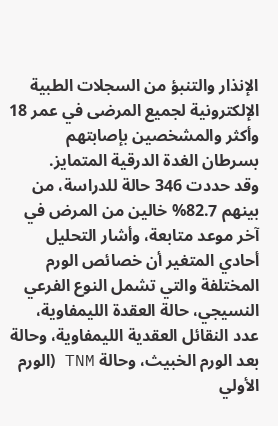الإنذار والتنبؤ من السجلات الطبية الإلكترونية لجميع المرضى في عمر 18 وأكثر والمشخصين بإصابتهم بسرطان الغدة الدرقية المتمايز.
وقد حددت 346 حالة للدراسة، من بينهم 82.7% خالين من المرض في آخر موعد متابعة، وأشار التحليل أحادي المتغير أن خصائص الورم المختلفة والتي تشمل النوع الفرعي النسيجي، حالة العقدة الليمفاوية، عدد النقائل العقدية الليمفاوية، وحالة بعد الورم الخبيث، وحالة TNM (الورم الأولي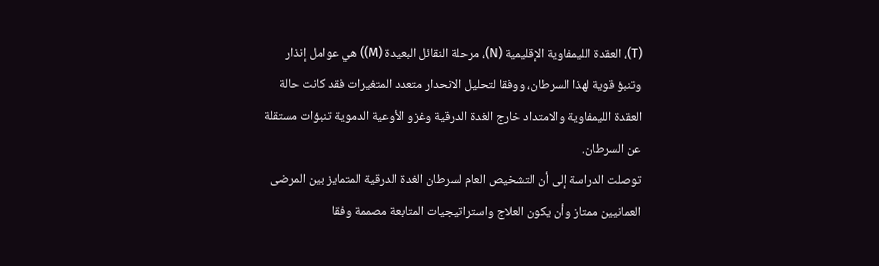(T)، العقدة الليمفاوية الإقليمية (N)، مرحلة النقائل البعيدة (M)) هي عوامل إنذار وتنبؤ قوية لهذا السرطان، ووفقا لتحليل الانحدار متعدد المتغيرات فقد كانت حالة العقدة الليمفاوية والامتداد خارج الغدة الدرقية وغزو الأوعية الدموية تنبؤات مستقلة عن السرطان.
توصلت الدراسة إلى أن التشخيص العام لسرطان الغدة الدرقية المتمايز بين المرضى العمانيين ممتاز وأن يكون العلاج واستراتيجيات المتابعة مصممة وفقا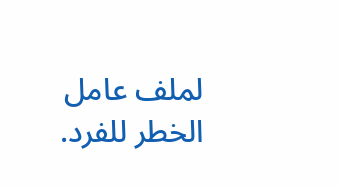لملف عامل الخطر للفرد.